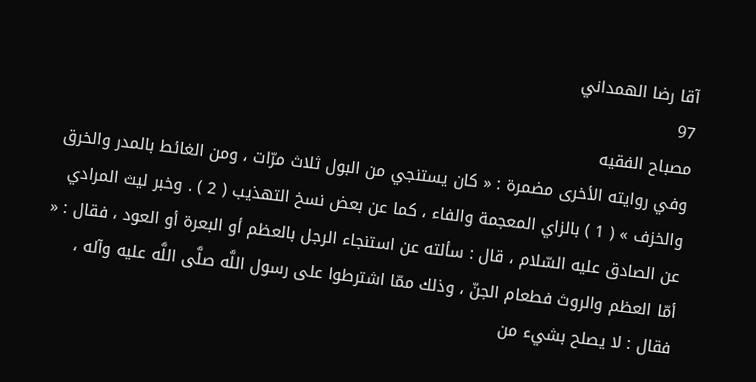آقا رضا الهمداني
97
مصباح الفقيه
وفي روايته الأخرى مضمرة : « كان يستنجي من البول ثلاث مرّات ، ومن الغائط بالمدر والخرق والخزف » ( 1 ) بالزاي المعجمة والفاء ، كما عن بعض نسخ التهذيب ( 2 ) . وخبر ليث المرادي عن الصادق عليه السّلام ، قال : سألته عن استنجاء الرجل بالعظم أو البعرة أو العود ، فقال : « أمّا العظم والروث فطعام الجنّ ، وذلك ممّا اشترطوا على رسول اللَّه صلَّى اللَّه عليه وآله ، فقال : لا يصلح بشيء من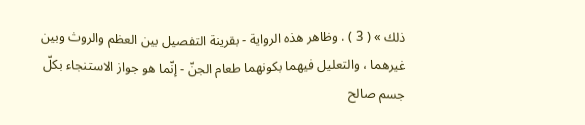ذلك » ( 3 ) . وظاهر هذه الرواية - بقرينة التفصيل بين العظم والروث وبين غيرهما ، والتعليل فيهما بكونهما طعام الجنّ - إنّما هو جواز الاستنجاء بكلّ جسم صالح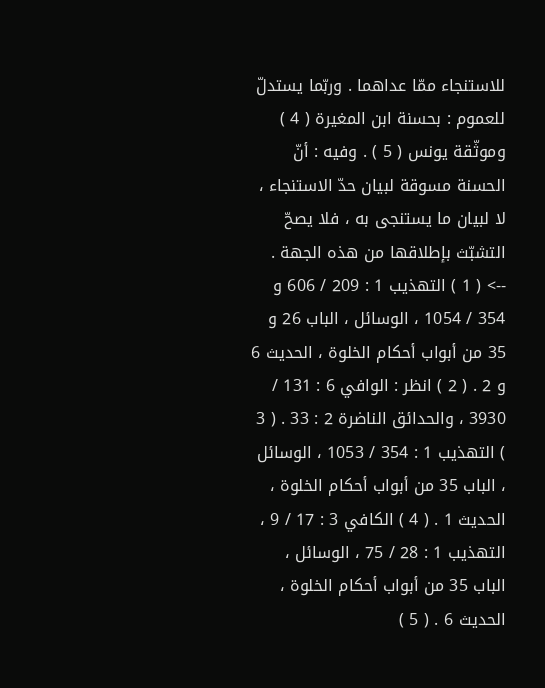للاستنجاء ممّا عداهما . وربّما يستدلّ للعموم : بحسنة ابن المغيرة ( 4 ) وموثّقة يونس ( 5 ) . وفيه : أنّ الحسنة مسوقة لبيان حدّ الاستنجاء ، لا لبيان ما يستنجى به ، فلا يصحّ التشبّث بإطلاقها من هذه الجهة .
--> ( 1 ) التهذيب 1 : 209 / 606 و 354 / 1054 ، الوسائل ، الباب 26 و 35 من أبواب أحكام الخلوة ، الحديث 6 و 2 . ( 2 ) انظر : الوافي 6 : 131 / 3930 ، والحدائق الناضرة 2 : 33 . ( 3 ) التهذيب 1 : 354 / 1053 ، الوسائل ، الباب 35 من أبواب أحكام الخلوة ، الحديث 1 . ( 4 ) الكافي 3 : 17 / 9 ، التهذيب 1 : 28 / 75 ، الوسائل ، الباب 35 من أبواب أحكام الخلوة ، الحديث 6 . ( 5 )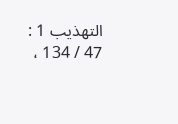التهذيب 1 : 47 / 134 ،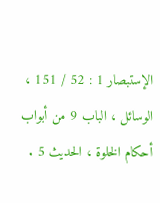الإستبصار 1 : 52 / 151 ، الوسائل ، الباب 9 من أبواب أحكام الخلوة ، الحديث 5 .